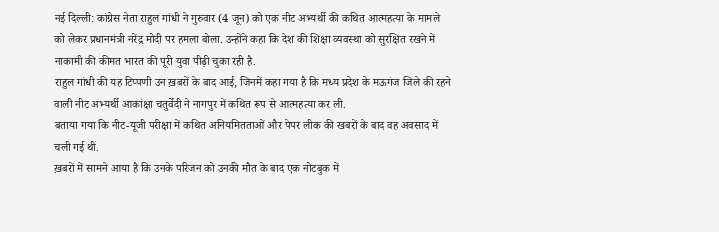नई दिल्ली: कांग्रेस नेता राहुल गांधी ने गुरुवार (4 जून) को एक नीट अभ्यर्थी की कथित आत्महत्या के मामले को लेकर प्रधानमंत्री नरेंद्र मोदी पर हमला बोला. उन्होंने कहा कि देश की शिक्षा व्यवस्था को सुरक्षित रखने में नाकामी की कीमत भारत की पूरी युवा पीढ़ी चुका रही है.
राहुल गांधी की यह टिप्पणी उन ख़बरों के बाद आई, जिनमें कहा गया है कि मध्य प्रदेश के मऊगंज जिले की रहने वाली नीट अभ्यर्थी आकांक्षा चतुर्वेदी ने नागपुर में कथित रूप से आत्महत्या कर ली.
बताया गया कि नीट-यूजी परीक्षा में कथित अनियमितताओं और पेपर लीक की खबरों के बाद वह अवसाद में चली गई थीं.
ख़बरों में सामने आया है कि उनके परिजन को उनकी मौत के बाद एक नोटबुक में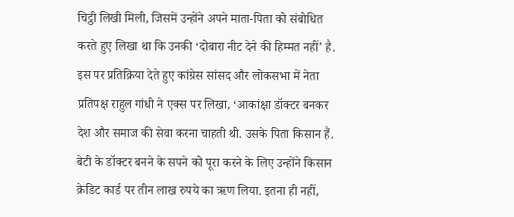चिट्ठी लिखी मिली, जिसमें उन्होंने अपने माता-पिता को संबोधित करते हुए लिखा था कि उनकी ‘दोबारा नीट देने की हिम्मत नहीं’ है.
इस पर प्रतिक्रिया देते हुए कांग्रेस सांसद और लोकसभा में नेता प्रतिपक्ष राहुल गांधी ने एक्स पर लिखा, ‘आकांक्षा डॉक्टर बनकर देश और समाज की सेवा करना चाहती थी. उसके पिता किसान हैं. बेटी के डॉक्टर बनने के सपने को पूरा करने के लिए उन्होंने किसान क्रेडिट कार्ड पर तीन लाख रुपये का ऋण लिया. इतना ही नहीं,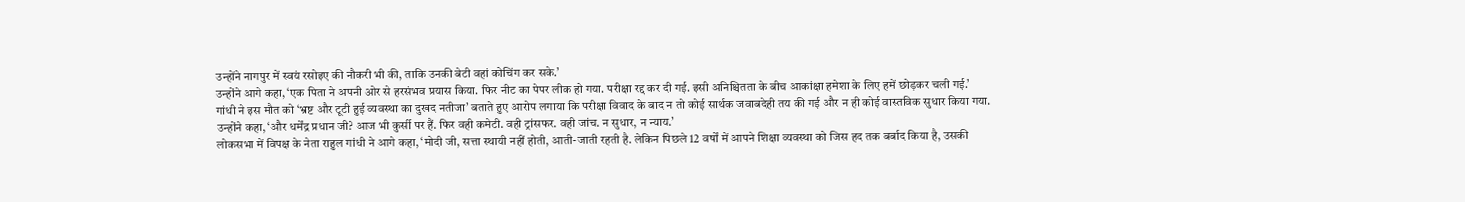उन्होंने नागपुर में स्वयं रसोइए की नौकरी भी की, ताकि उनकी बेटी वहां कोचिंग कर सके.’
उन्होंने आगे कहा, ‘एक पिता ने अपनी ओर से हरसंभव प्रयास किया. फिर नीट का पेपर लीक हो गया. परीक्षा रद्द कर दी गई. इसी अनिश्चितता के बीच आकांक्षा हमेशा के लिए हमें छोड़कर चली गई.’
गांधी ने इस मौत को ‘भ्रष्ट और टूटी हुई व्यवस्था का दुखद नतीजा’ बताते हुए आरोप लगाया कि परीक्षा विवाद के बाद न तो कोई सार्थक जवाबदेही तय की गई और न ही कोई वास्तविक सुधार किया गया.
उन्होंने कहा, ‘और धर्मेंद्र प्रधान जी? आज भी कुर्सी पर हैं. फिर वही कमेटी. वही ट्रांसफर. वही जांच. न सुधार, न न्याय.’
लोकसभा में विपक्ष के नेता राहुल गांधी ने आगे कहा, ‘मोदी जी, सत्ता स्थायी नहीं होती, आती-जाती रहती है. लेकिन पिछले 12 वर्षों में आपने शिक्षा व्यवस्था को जिस हद तक बर्बाद किया है, उसकी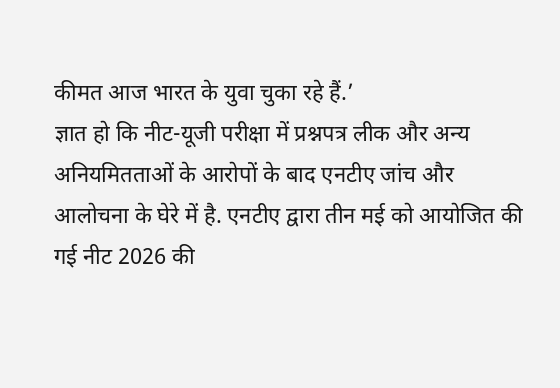कीमत आज भारत के युवा चुका रहे हैं.’
ज्ञात हो कि नीट-यूजी परीक्षा में प्रश्नपत्र लीक और अन्य अनियमितताओं के आरोपों के बाद एनटीए जांच और आलोचना के घेरे में है. एनटीए द्वारा तीन मई को आयोजित की गई नीट 2026 की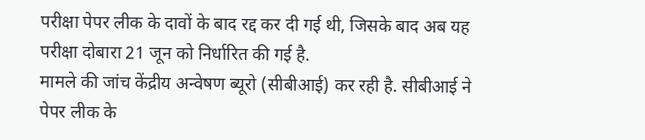परीक्षा पेपर लीक के दावों के बाद रद्द कर दी गई थी, जिसके बाद अब यह परीक्षा दोबारा 21 जून को निर्धारित की गई है.
मामले की जांच केंद्रीय अन्वेषण ब्यूरो (सीबीआई) कर रही है. सीबीआई ने पेपर लीक के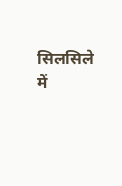सिलसिले में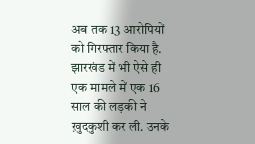अब तक 13 आरोपियों को गिरफ्तार किया है.
झारखंड में भी ऐसे ही एक मामले में एक 16 साल की लड़की ने ख़ुदकुशी कर ली. उनके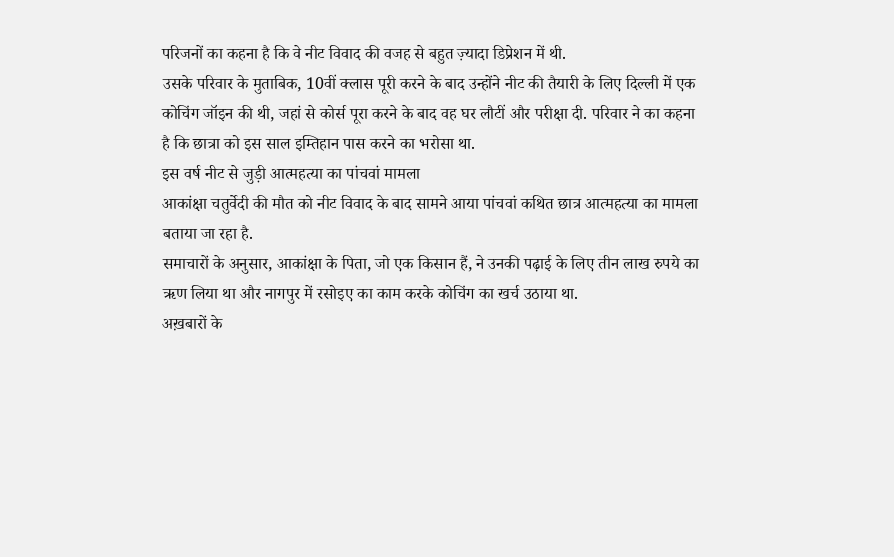परिजनों का कहना है कि वे नीट विवाद की वजह से बहुत ज़्यादा डिप्रेशन में थी.
उसके परिवार के मुताबिक, 10वीं क्लास पूरी करने के बाद उन्होंने नीट की तैयारी के लिए दिल्ली में एक कोचिंग जॉइन की थी, जहां से कोर्स पूरा करने के बाद वह घर लौटीं और परीक्षा दी. परिवार ने का कहना है कि छात्रा को इस साल इम्तिहान पास करने का भरोसा था.
इस वर्ष नीट से जुड़ी आत्महत्या का पांचवां मामला
आकांक्षा चतुर्वेदी की मौत को नीट विवाद के बाद सामने आया पांचवां कथित छात्र आत्महत्या का मामला बताया जा रहा है.
समाचारों के अनुसार, आकांक्षा के पिता, जो एक किसान हैं, ने उनकी पढ़ाई के लिए तीन लाख रुपये का ऋण लिया था और नागपुर में रसोइए का काम करके कोचिंग का खर्च उठाया था.
अख़बारों के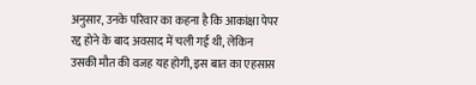अनुसार, उनके परिवार का कहना है कि आकांक्षा पेपर रद्द होने के बाद अवसाद में चली गई थी, लेकिन उसकी मौत की वजह यह होगी, इस बात का एहसास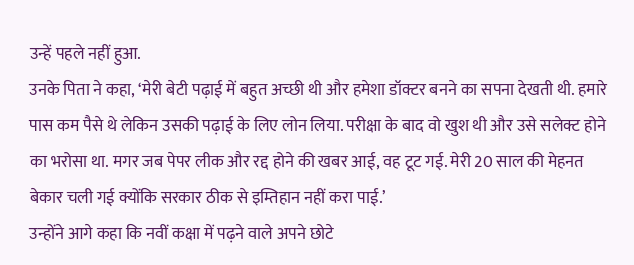उन्हें पहले नहीं हुआ.
उनके पिता ने कहा, ‘मेरी बेटी पढ़ाई में बहुत अच्छी थी और हमेशा डॉक्टर बनने का सपना देखती थी. हमारे पास कम पैसे थे लेकिन उसकी पढ़ाई के लिए लोन लिया. परीक्षा के बाद वो खुश थी और उसे सलेक्ट होने का भरोसा था. मगर जब पेपर लीक और रद्द होने की खबर आई, वह टूट गई. मेरी 20 साल की मेहनत बेकार चली गई क्योंकि सरकार ठीक से इम्तिहान नहीं करा पाई.’
उन्होंने आगे कहा कि नवीं कक्षा में पढ़ने वाले अपने छोटे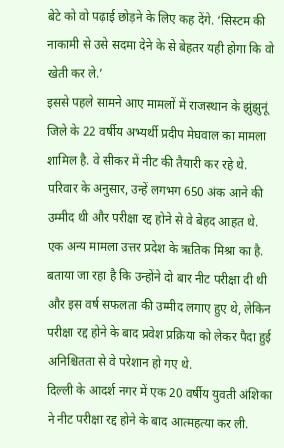बेटे को वो पढ़ाई छोड़ने के लिए कह देंगे. ‘सिस्टम की नाकामी से उसे सदमा देने के से बेहतर यही होगा कि वो खेती कर ले.’
इससे पहले सामने आए मामलों में राजस्थान के झुंझुनूं जिले के 22 वर्षीय अभ्यर्थी प्रदीप मेघवाल का मामला शामिल है. वे सीकर में नीट की तैयारी कर रहे थे. परिवार के अनुसार, उन्हें लगभग 650 अंक आने की उम्मीद थी और परीक्षा रद्द होने से वे बेहद आहत थे.
एक अन्य मामला उत्तर प्रदेश के ऋतिक मिश्रा का है. बताया जा रहा है कि उन्होंने दो बार नीट परीक्षा दी थी और इस वर्ष सफलता की उम्मीद लगाए हुए थे, लेकिन परीक्षा रद्द होने के बाद प्रवेश प्रक्रिया को लेकर पैदा हुई अनिश्चितता से वे परेशान हो गए थे.
दिल्ली के आदर्श नगर में एक 20 वर्षीय युवती अंशिका ने नीट परीक्षा रद्द होने के बाद आत्महत्या कर ली.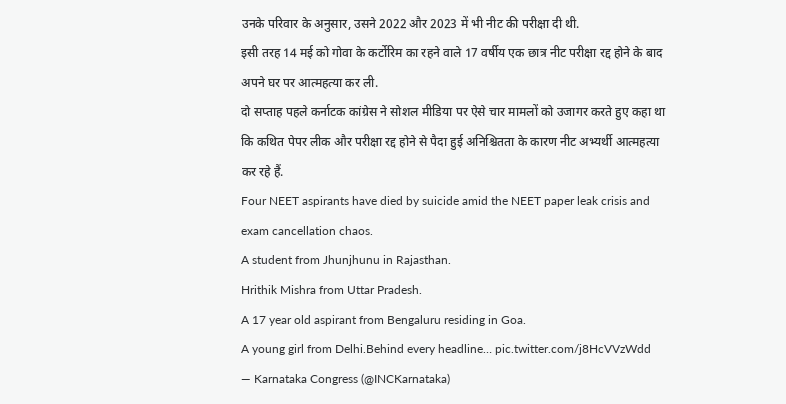उनके परिवार के अनुसार, उसने 2022 और 2023 में भी नीट की परीक्षा दी थी.
इसी तरह 14 मई को गोवा के कर्टोरिम का रहने वाले 17 वर्षीय एक छात्र नीट परीक्षा रद्द होने के बाद अपने घर पर आत्महत्या कर ली.
दो सप्ताह पहले कर्नाटक कांग्रेस ने सोशल मीडिया पर ऐसे चार मामलों को उजागर करते हुए कहा था कि कथित पेपर लीक और परीक्षा रद्द होने से पैदा हुई अनिश्चितता के कारण नीट अभ्यर्थी आत्महत्या कर रहे हैं.
Four NEET aspirants have died by suicide amid the NEET paper leak crisis and exam cancellation chaos.
A student from Jhunjhunu in Rajasthan.
Hrithik Mishra from Uttar Pradesh.
A 17 year old aspirant from Bengaluru residing in Goa.
A young girl from Delhi.Behind every headline… pic.twitter.com/j8HcVVzWdd
— Karnataka Congress (@INCKarnataka)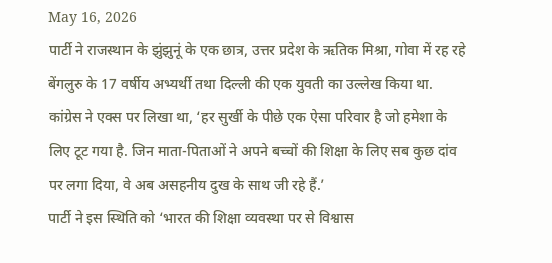May 16, 2026
पार्टी ने राजस्थान के झुंझुनूं के एक छात्र, उत्तर प्रदेश के ऋतिक मिश्रा, गोवा में रह रहे बेंगलुरु के 17 वर्षीय अभ्यर्थी तथा दिल्ली की एक युवती का उल्लेख किया था.
कांग्रेस ने एक्स पर लिखा था, ‘हर सुर्खी के पीछे एक ऐसा परिवार है जो हमेशा के लिए टूट गया है. जिन माता-पिताओं ने अपने बच्चों की शिक्षा के लिए सब कुछ दांव पर लगा दिया, वे अब असहनीय दुख के साथ जी रहे हैं.’
पार्टी ने इस स्थिति को ‘भारत की शिक्षा व्यवस्था पर से विश्वास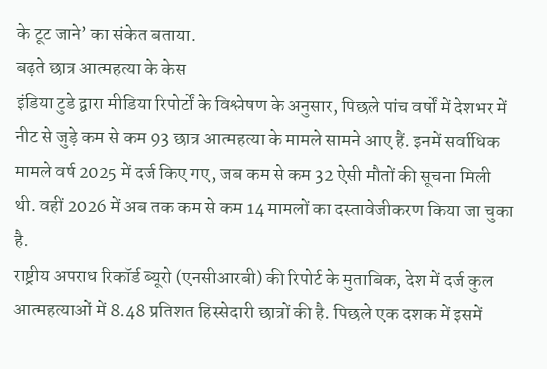के टूट जाने’ का संकेत बताया.
बढ़ते छात्र आत्महत्या के केस
इंडिया टुडे द्वारा मीडिया रिपोर्टों के विश्लेषण के अनुसार, पिछले पांच वर्षों में देशभर में नीट से जुड़े कम से कम 93 छात्र आत्महत्या के मामले सामने आए हैं. इनमें सर्वाधिक मामले वर्ष 2025 में दर्ज किए गए, जब कम से कम 32 ऐसी मौतों की सूचना मिली थी. वहीं 2026 में अब तक कम से कम 14 मामलों का दस्तावेजीकरण किया जा चुका है.
राष्ट्रीय अपराध रिकॉर्ड ब्यूरो (एनसीआरबी) की रिपोर्ट के मुताबिक, देश में दर्ज कुल आत्महत्याओं में 8.48 प्रतिशत हिस्सेदारी छात्रों की है. पिछले एक दशक में इसमें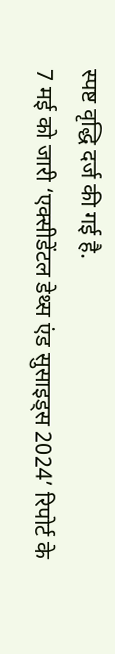स्पष्ट वृद्धि दर्ज की गई है.
7 मई को जारी ‘एक्सीडेंटल डेथ्स एंड सुसाइड्स 2024’ रिपोर्ट के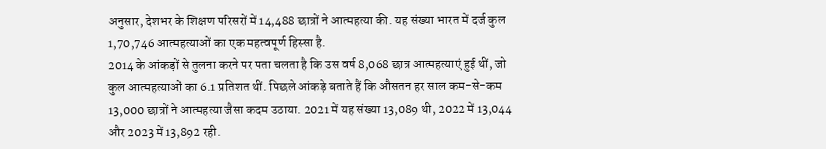अनुसार, देशभर के शिक्षण परिसरों में 14,488 छात्रों ने आत्महत्या की. यह संख्या भारत में दर्ज कुल 1,70,746 आत्महत्याओं का एक महत्वपूर्ण हिस्सा है.
2014 के आंकड़ों से तुलना करने पर पता चलता है कि उस वर्ष 8,068 छात्र आत्महत्याएं हुई थीं, जो कुल आत्महत्याओं का 6.1 प्रतिशत थीं. पिछले आंकड़े बताते हैं कि औसतन हर साल कम-से-कम 13,000 छात्रों ने आत्महत्या जैसा कदम उठाया. 2021 में यह संख्या 13,089 थी, 2022 में 13,044 और 2023 में 13,892 रही.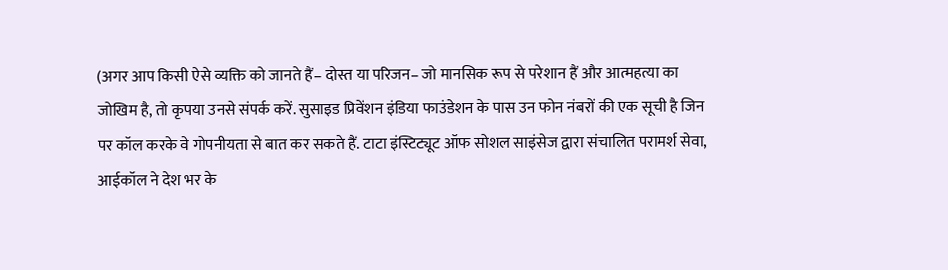(अगर आप किसी ऐसे व्यक्ति को जानते हैं– दोस्त या परिजन– जो मानसिक रूप से परेशान हैं और आत्महत्या का जोखिम है, तो कृपया उनसे संपर्क करें. सुसाइड प्रिवेंशन इंडिया फाउंडेशन के पास उन फोन नंबरों की एक सूची है जिन पर कॉल करके वे गोपनीयता से बात कर सकते हैं. टाटा इंस्टिट्यूट ऑफ सोशल साइंसेज द्वारा संचालित परामर्श सेवा, आईकॉल ने देश भर के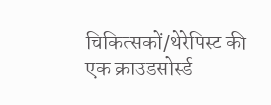चिकित्सकों/थेरेपिस्ट की एक क्राउडसोर्स्ड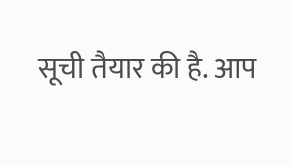सूची तैयार की है. आप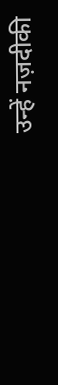उन्हें नज़दीकी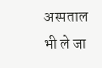अस्पताल भी ले जा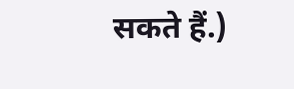सकते हैं.)